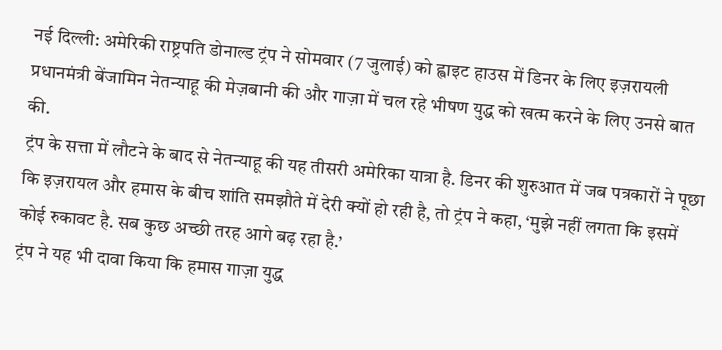नई दिल्ली: अमेरिकी राष्ट्रपति डोनाल्ड ट्रंप ने सोमवार (7 जुलाई) को ह्वाइट हाउस में डिनर के लिए इज़रायली प्रधानमंत्री बेंजामिन नेतन्याहू की मेज़बानी की और गाज़ा में चल रहे भीषण युद्ध को खत्म करने के लिए उनसे बात की.
ट्रंप के सत्ता में लौटने के बाद से नेतन्याहू की यह तीसरी अमेरिका यात्रा है. डिनर की शुरुआत में जब पत्रकारों ने पूछा कि इज़रायल और हमास के बीच शांति समझौते में देरी क्यों हो रही है, तो ट्रंप ने कहा, ‘मुझे नहीं लगता कि इसमें कोई रुकावट है. सब कुछ अच्छी तरह आगे बढ़ रहा है.’
ट्रंप ने यह भी दावा किया कि हमास गाज़ा युद्ध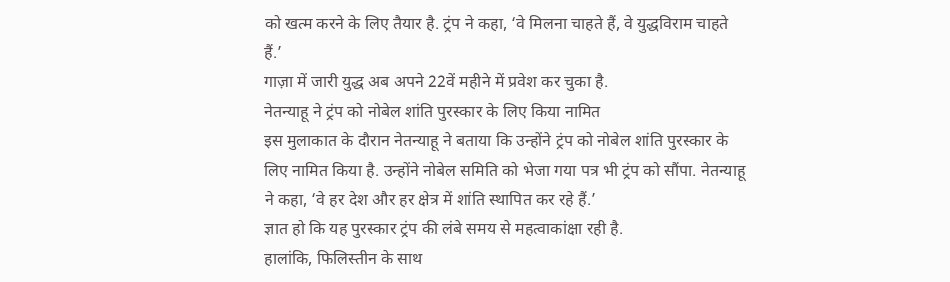को खत्म करने के लिए तैयार है. ट्रंप ने कहा, ‘वे मिलना चाहते हैं, वे युद्धविराम चाहते हैं.’
गाज़ा में जारी युद्ध अब अपने 22वें महीने में प्रवेश कर चुका है.
नेतन्याहू ने ट्रंप को नोबेल शांति पुरस्कार के लिए किया नामित
इस मुलाकात के दौरान नेतन्याहू ने बताया कि उन्होंने ट्रंप को नोबेल शांति पुरस्कार के लिए नामित किया है. उन्होंने नोबेल समिति को भेजा गया पत्र भी ट्रंप को सौंपा. नेतन्याहू ने कहा, ‘वे हर देश और हर क्षेत्र में शांति स्थापित कर रहे हैं.’
ज्ञात हो कि यह पुरस्कार ट्रंप की लंबे समय से महत्वाकांक्षा रही है.
हालांकि, फिलिस्तीन के साथ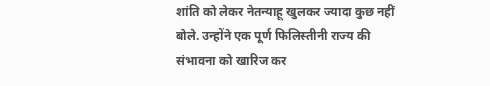शांति को लेकर नेतन्याहू खुलकर ज्यादा कुछ नहीं बोले. उन्होंने एक पूर्ण फिलिस्तीनी राज्य की संभावना को खारिज कर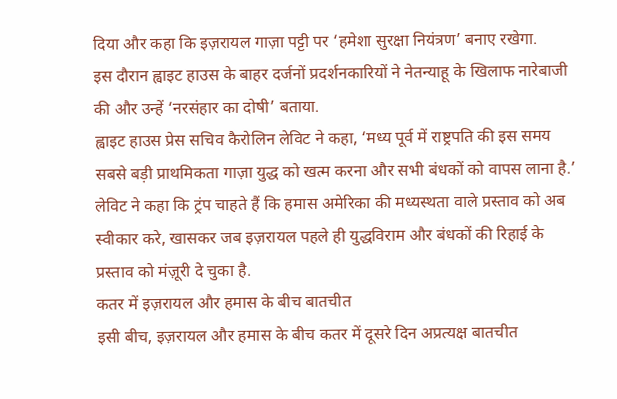दिया और कहा कि इज़रायल गाज़ा पट्टी पर ‘हमेशा सुरक्षा नियंत्रण’ बनाए रखेगा.
इस दौरान ह्वाइट हाउस के बाहर दर्जनों प्रदर्शनकारियों ने नेतन्याहू के खिलाफ नारेबाजी की और उन्हें ‘नरसंहार का दोषी’ बताया.
ह्वाइट हाउस प्रेस सचिव कैरोलिन लेविट ने कहा, ‘मध्य पूर्व में राष्ट्रपति की इस समय सबसे बड़ी प्राथमिकता गाज़ा युद्ध को खत्म करना और सभी बंधकों को वापस लाना है.’
लेविट ने कहा कि ट्रंप चाहते हैं कि हमास अमेरिका की मध्यस्थता वाले प्रस्ताव को अब स्वीकार करे, खासकर जब इज़रायल पहले ही युद्धविराम और बंधकों की रिहाई के प्रस्ताव को मंज़ूरी दे चुका है.
कतर में इज़रायल और हमास के बीच बातचीत
इसी बीच, इज़रायल और हमास के बीच कतर में दूसरे दिन अप्रत्यक्ष बातचीत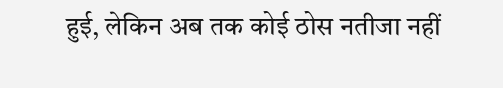हुई, लेकिन अब तक कोई ठोस नतीजा नहीं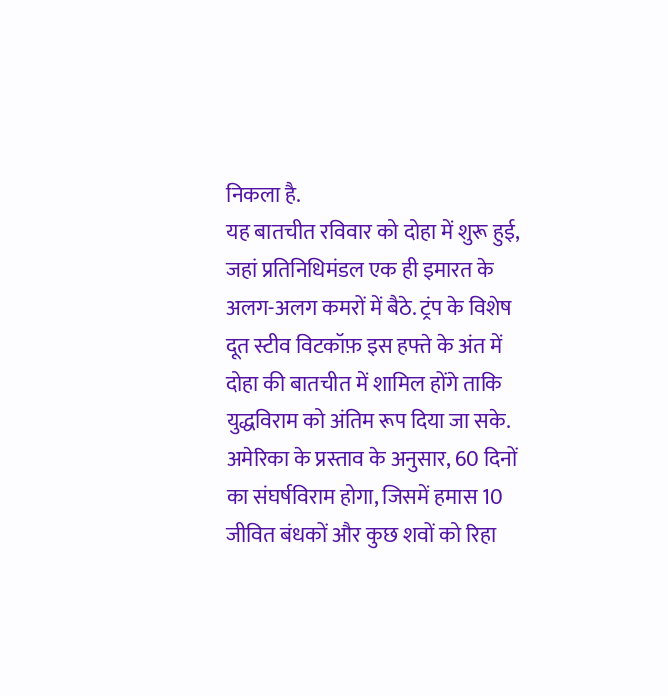निकला है.
यह बातचीत रविवार को दोहा में शुरू हुई, जहां प्रतिनिधिमंडल एक ही इमारत के अलग-अलग कमरों में बैठे. ट्रंप के विशेष दूत स्टीव विटकॉफ़ इस हफ्ते के अंत में दोहा की बातचीत में शामिल होंगे ताकि युद्धविराम को अंतिम रूप दिया जा सके.
अमेरिका के प्रस्ताव के अनुसार, 60 दिनों का संघर्षविराम होगा, जिसमें हमास 10 जीवित बंधकों और कुछ शवों को रिहा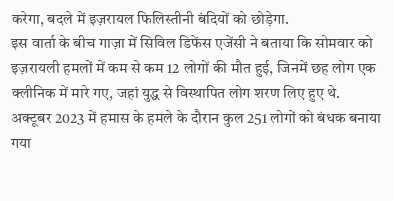करेगा, बदले में इज़रायल फिलिस्तीनी बंदियों को छोड़ेगा.
इस वार्ता के बीच गाज़ा में सिविल डिफेंस एजेंसी ने बताया कि सोमवार को इज़रायली हमलों में कम से कम 12 लोगों की मौत हुई, जिनमें छह लोग एक क्लीनिक में मारे गए, जहां युद्ध से विस्थापित लोग शरण लिए हुए थे.
अक्टूबर 2023 में हमास के हमले के दौरान कुल 251 लोगों को बंधक बनाया गया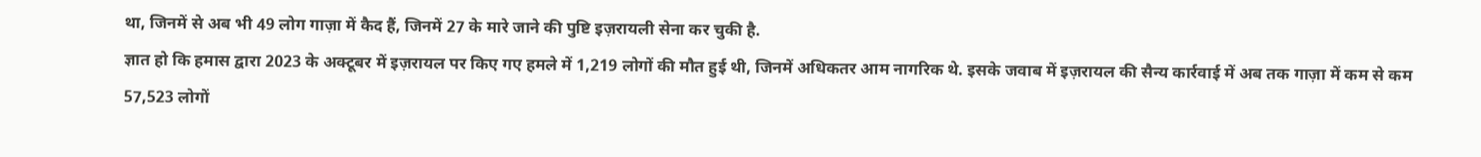था, जिनमें से अब भी 49 लोग गाज़ा में कैद हैं, जिनमें 27 के मारे जाने की पुष्टि इज़रायली सेना कर चुकी है.
ज्ञात हो कि हमास द्वारा 2023 के अक्टूबर में इज़रायल पर किए गए हमले में 1,219 लोगों की मौत हुई थी, जिनमें अधिकतर आम नागरिक थे. इसके जवाब में इज़रायल की सैन्य कार्रवाई में अब तक गाज़ा में कम से कम 57,523 लोगों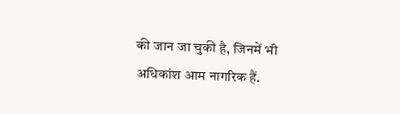की जान जा चुकी है, जिनमें भी अधिकांश आम नागरिक हैं.